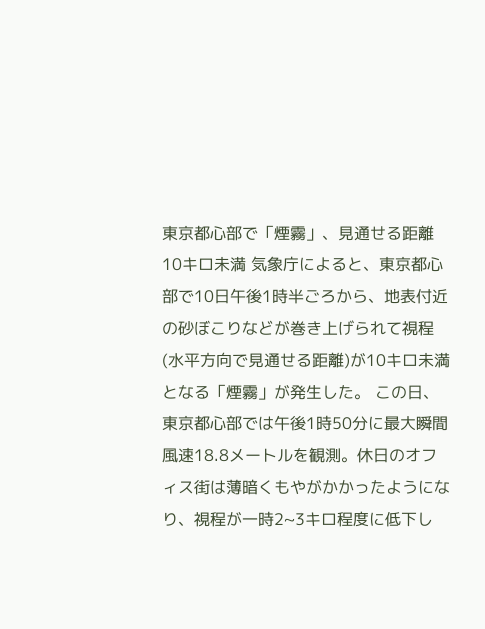東京都心部で「煙霧」、見通せる距離10キロ未満 気象庁によると、東京都心部で10日午後1時半ごろから、地表付近の砂ぼこりなどが巻き上げられて視程(水平方向で見通せる距離)が10キロ未満となる「煙霧」が発生した。 この日、東京都心部では午後1時50分に最大瞬間風速18.8メートルを観測。休日のオフィス街は薄暗くもやがかかったようになり、視程が一時2~3キロ程度に低下し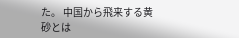た。 中国から飛来する黄砂とは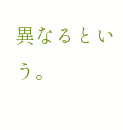異なるという。